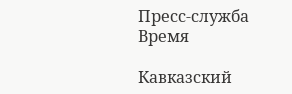Пресс-служба
Время

Кавказский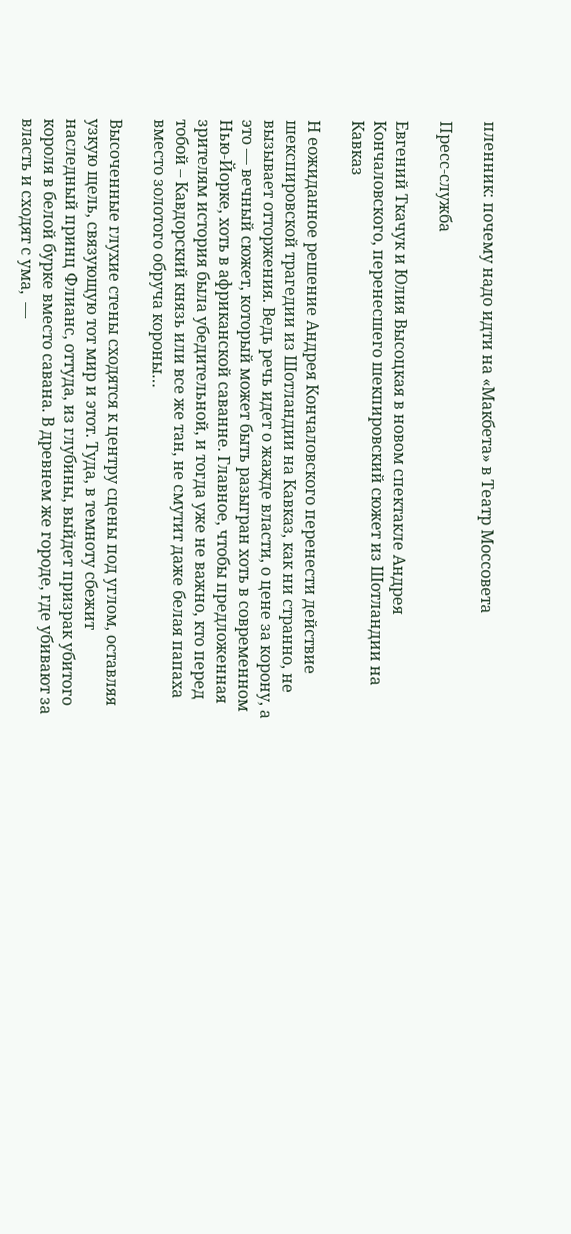пленник: почему надо идти на «Макбета» в Театр Моссовета

Пресс-служба

Евгений Ткачук и Юлия Высоцкая в новом спектакле Андрея Кончаловского, перенесшего шекпировский сюжет из Шотландии на Кавказ

Н еожиданное решение Андрея Кончаловского перенести действие шекспировской трагедии из Шотландии на Кавказ, как ни странно, не вызывает отторжения. Ведь речь идет о жажде власти, о цене за корону, а это — вечный сюжет, который может быть разыгран хоть в современном Нью-Йорке, хоть в африканской саванне. Главное, чтобы предложенная зрителям история была убедительной, и тогда уже не важно, кто перед тобой – Кавдорский князь или все же тан, не смутит даже белая папаха вместо золотого обруча короны…

Высоченные глухие стены сходятся к центру сцены под углом, оставляя узкую щель, связующую тот мир и этот. Туда, в темноту сбежит наследный принц Флианс, оттуда, из глубины, выйдет призрак убитого короля в белой бурке вместо савана. В древнем же городе, где убивают за власть и сходят с ума,  —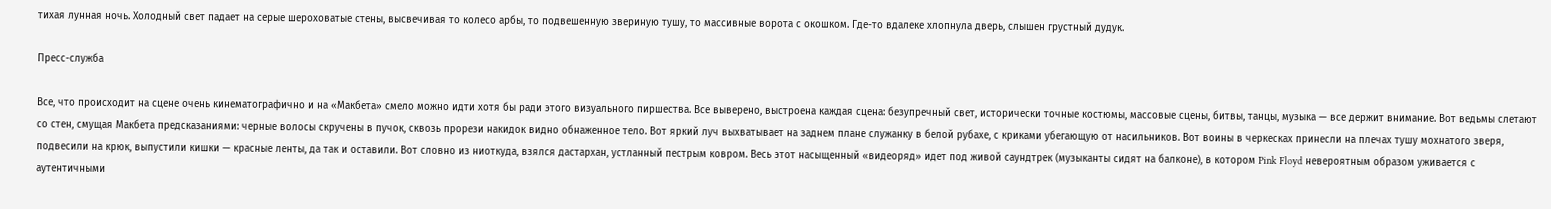тихая лунная ночь. Холодный свет падает на серые шероховатые стены, высвечивая то колесо арбы, то подвешенную звериную тушу, то массивные ворота с окошком. Где-то вдалеке хлопнула дверь, слышен грустный дудук.

Пресс-служба

Все, что происходит на сцене очень кинематографично и на «Макбета» смело можно идти хотя бы ради этого визуального пиршества. Все выверено, выстроена каждая сцена: безупречный свет, исторически точные костюмы, массовые сцены, битвы, танцы, музыка — все держит внимание. Вот ведьмы слетают со стен, смущая Макбета предсказаниями: черные волосы скручены в пучок, сквозь прорези накидок видно обнаженное тело. Вот яркий луч выхватывает на заднем плане служанку в белой рубахе, с криками убегающую от насильников. Вот воины в черкесках принесли на плечах тушу мохнатого зверя, подвесили на крюк, выпустили кишки — красные ленты, да так и оставили. Вот словно из ниоткуда, взялся дастархан, устланный пестрым ковром. Весь этот насыщенный «видеоряд» идет под живой саундтрек (музыканты сидят на балконе), в котором Pink Floyd невероятным образом уживается с аутентичными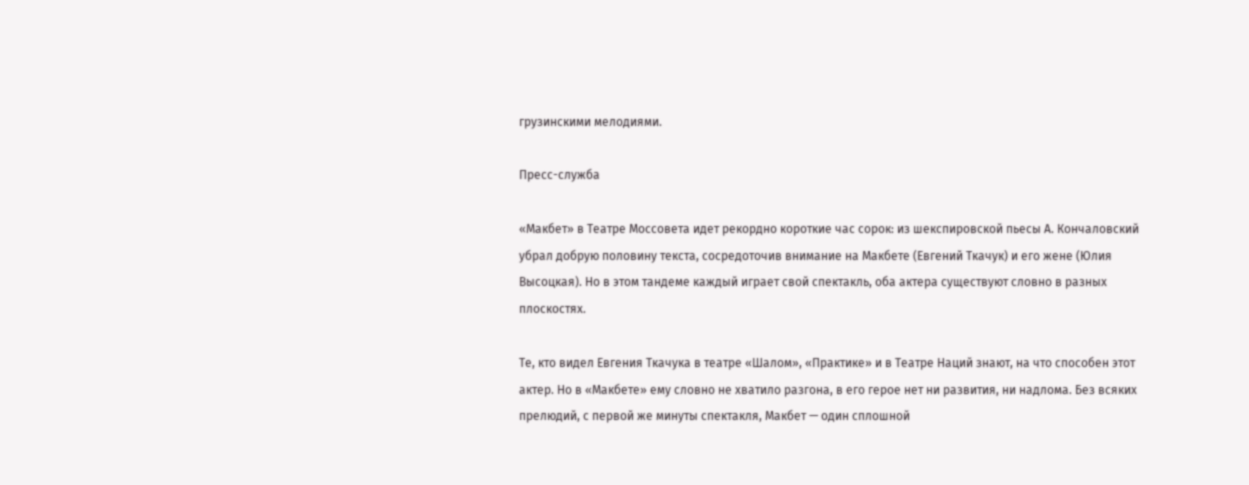грузинскими мелодиями.

Пресс-служба

«Макбет» в Театре Моссовета идет рекордно короткие час сорок: из шекспировской пьесы А. Кончаловский убрал добрую половину текста, сосредоточив внимание на Макбете (Евгений Ткачук) и его жене (Юлия Высоцкая). Но в этом тандеме каждый играет свой спектакль, оба актера существуют словно в разных плоскостях.

Те, кто видел Евгения Ткачука в театре «Шалом», «Практике» и в Театре Наций знают, на что способен этот актер. Но в «Макбете» ему словно не хватило разгона, в его герое нет ни развития, ни надлома. Без всяких прелюдий, с первой же минуты спектакля, Макбет — один сплошной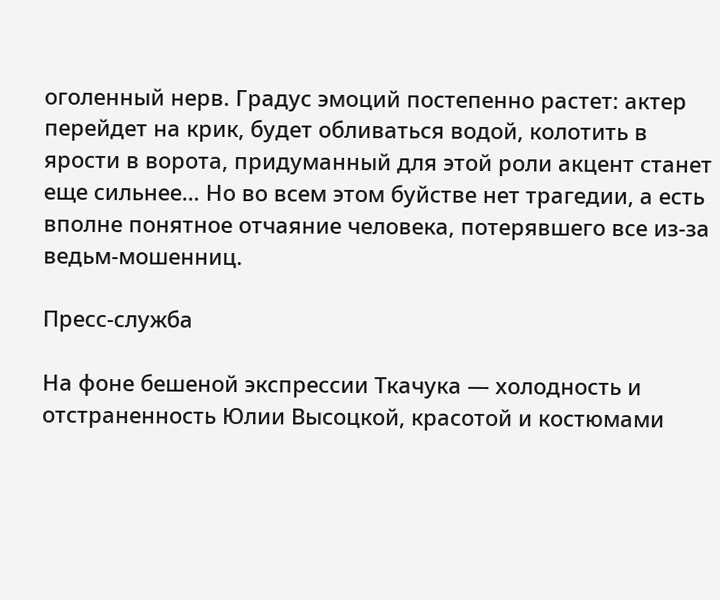оголенный нерв. Градус эмоций постепенно растет: актер перейдет на крик, будет обливаться водой, колотить в ярости в ворота, придуманный для этой роли акцент станет еще сильнее… Но во всем этом буйстве нет трагедии, а есть вполне понятное отчаяние человека, потерявшего все из-за ведьм-мошенниц.

Пресс-служба

На фоне бешеной экспрессии Ткачука — холодность и отстраненность Юлии Высоцкой, красотой и костюмами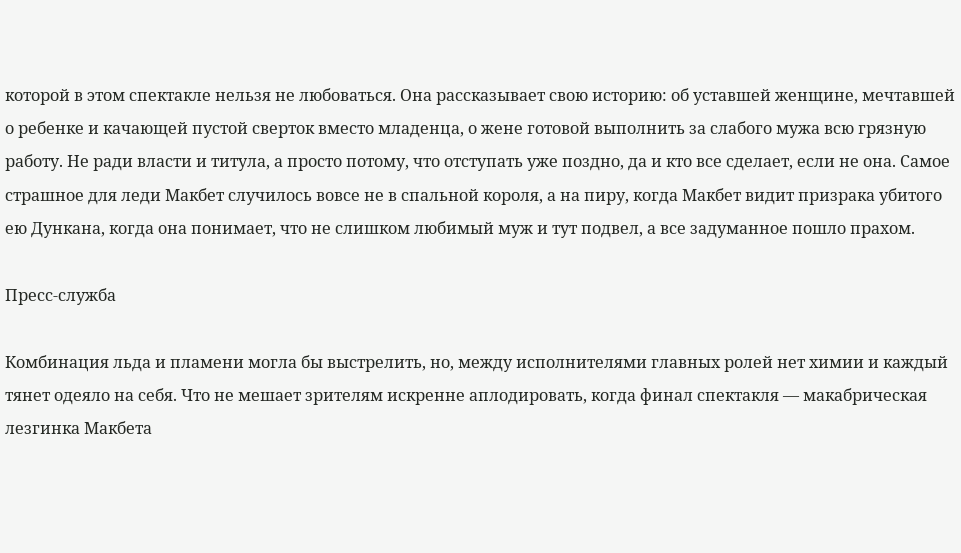которой в этом спектакле нельзя не любоваться. Она рассказывает свою историю: об уставшей женщине, мечтавшей о ребенке и качающей пустой сверток вместо младенца, о жене готовой выполнить за слабого мужа всю грязную работу. Не ради власти и титула, а просто потому, что отступать уже поздно, да и кто все сделает, если не она. Самое страшное для леди Макбет случилось вовсе не в спальной короля, а на пиру, когда Макбет видит призрака убитого ею Дункана, когда она понимает, что не слишком любимый муж и тут подвел, а все задуманное пошло прахом.

Пресс-служба

Комбинация льда и пламени могла бы выстрелить, но, между исполнителями главных ролей нет химии и каждый тянет одеяло на себя. Что не мешает зрителям искренне аплодировать, когда финал спектакля — макабрическая лезгинка Макбета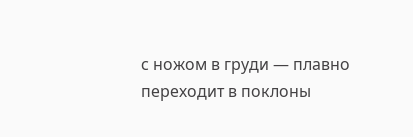с ножом в груди — плавно переходит в поклоны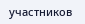участников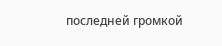последней громкой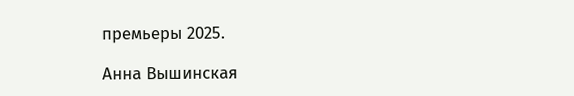премьеры 2025.

Анна Вышинская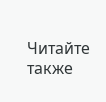Читайте также